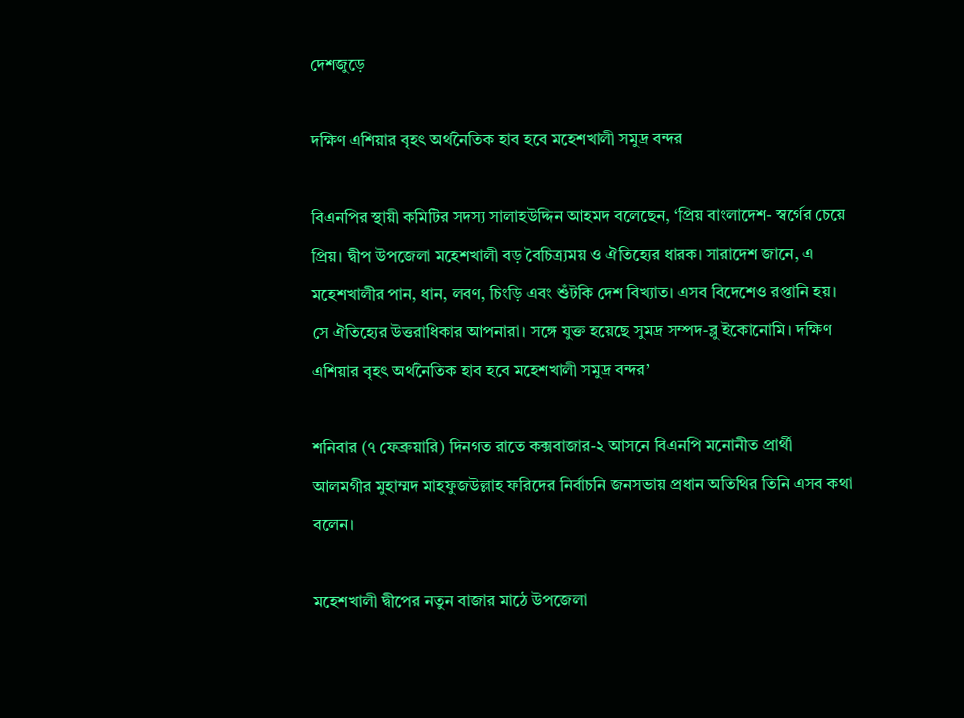দেশজুড়ে

দক্ষিণ এশিয়ার বৃহৎ অর্থনৈতিক হাব হবে মহেশখালী সমুদ্র বন্দর

বিএনপির স্থায়ী কমিটির সদস্য সালাহউদ্দিন আহমদ বলেছেন, ‘প্রিয় বাংলাদেশ- স্বর্গের চেয়ে প্রিয়। দ্বীপ উপজেলা মহেশখালী বড় বৈচিত্র্যময় ও ঐতিহ্যের ধারক। সারাদেশ জানে, এ মহেশখালীর পান, ধান, লবণ, চিংড়ি এবং শুঁটকি দেশ বিখ্যাত। এসব বিদেশেও রপ্তানি হয়। সে ঐতিহ্যের উত্তরাধিকার আপনারা। সঙ্গে যুক্ত হয়েছে সুমদ্র সম্পদ-ব্লু ইকোনোমি। দক্ষিণ এশিয়ার বৃহৎ অর্থনৈতিক হাব হবে মহেশখালী সমুদ্র বন্দর’

শনিবার (৭ ফেব্রুয়ারি) দিনগত রাতে কক্সবাজার-২ আসনে বিএনপি মনোনীত প্রার্থী আলমগীর মুহাম্মদ মাহফুজউল্লাহ ফরিদের নির্বাচনি জনসভায় প্রধান অতিথির তিনি এসব কথা বলেন।

মহেশখালী দ্বীপের নতুন বাজার মাঠে উপজেলা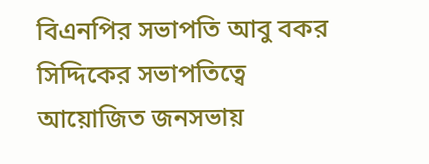বিএনপির সভাপতি আবু বকর সিদ্দিকের সভাপতিত্বে আয়োজিত জনসভায়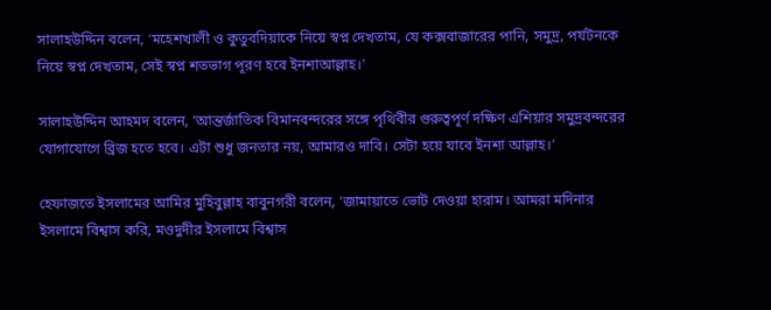সালাহউদ্দিন বলেন, ‘মহেশখালী ও কুতুবদিয়াকে নিয়ে স্বপ্ন দেখতাম, যে কক্সবাজারের পানি, সমুদ্র, পর্যটনকে নিয়ে স্বপ্ন দেখতাম, সেই স্বপ্ন শতভাগ পূরণ হবে ইনশাআল্লাহ।’

সালাহউদ্দিন আহমদ বলেন, ‘আন্তর্জাতিক বিমানবন্দরের সঙ্গে পৃথিবীর গুরুত্বপূর্ণ দক্ষিণ এশিয়ার সমুদ্রবন্দরের যোগাযোগে ব্রিজ হতে হবে। এটা শুধু জনতার নয়, আমারও দাবি। সেটা হয়ে যাবে ইনশা আল্লাহ।’

হেফাজতে ইসলামের আমির মুহিবুল্লাহ বাবুনগরী বলেন, ‘জামায়াতে ভোট দেওয়া হারাম। আমরা মদিনার ইসলামে বিশ্বাস করি, মওদুদীর ইসলামে বিশ্বাস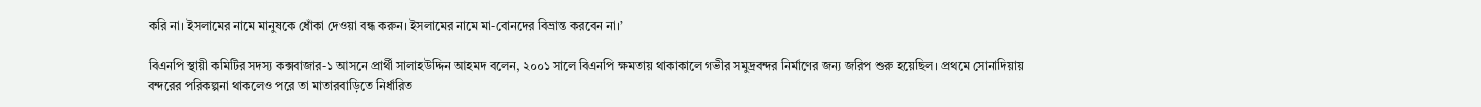করি না। ইসলামের নামে মানুষকে ধোঁকা দেওয়া বন্ধ করুন। ইসলামের নামে মা-বোনদের বিভ্রান্ত করবেন না।’

বিএনপি স্থায়ী কমিটির সদস্য কক্সবাজার-১ আসনে প্রার্থী সালাহউদ্দিন আহমদ বলেন, ২০০১ সালে বিএনপি ক্ষমতায় থাকাকালে গভীর সমুদ্রবন্দর নির্মাণের জন্য জরিপ শুরু হয়েছিল। প্রথমে সোনাদিয়ায় বন্দরের পরিকল্পনা থাকলেও পরে তা মাতারবাড়িতে নির্ধারিত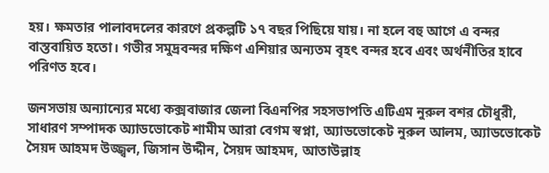হয়। ক্ষমতার পালাবদলের কারণে প্রকল্পটি ১৭ বছর পিছিয়ে যায়। না হলে বহু আগে এ বন্দর বাস্তবায়িত হতো। গভীর সমুদ্রবন্দর দক্ষিণ এশিয়ার অন্যতম বৃহৎ বন্দর হবে এবং অর্থনীতির হাবে পরিণত হবে।

জনসভায় অন্যান্যের মধ্যে কক্সবাজার জেলা বিএনপির সহসভাপতি এটিএম নুরুল বশর চৌধুরী, সাধারণ সম্পাদক অ্যাডভোকেট শামীম আরা বেগম স্বপ্না, অ্যাডভোকেট নুরুল আলম, অ্যাডভোকেট সৈয়দ আহমদ উজ্জ্বল, জিসান উদ্দীন, সৈয়দ আহমদ, আতাউল্লাহ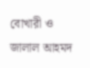বোখারী ও জালাল আহমদ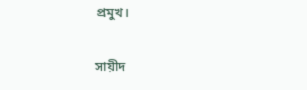প্রমুখ।

সায়ীদ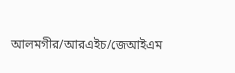আলমগীর/আরএইচ/জেআইএম